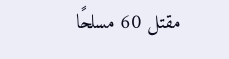مقتل 60 مسلحًا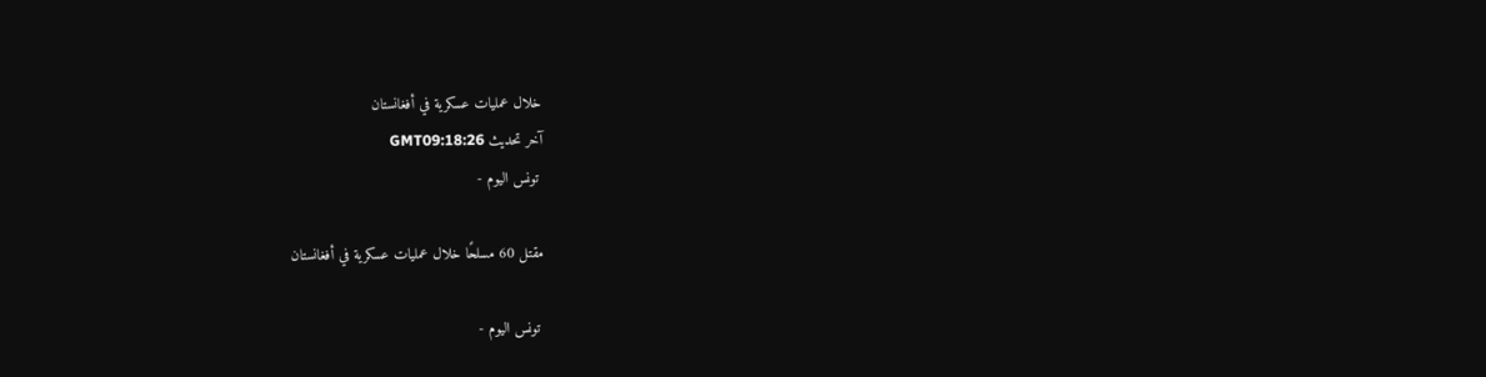خلال عمليات عسكرية في أفغانستان
آخر تحديث GMT09:18:26
 تونس اليوم -

مقتل 60 مسلحًا خلال عمليات عسكرية في أفغانستان

 تونس اليوم -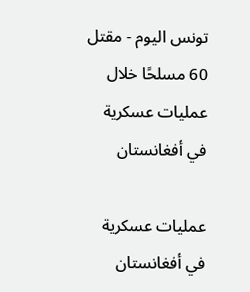تونس اليوم - مقتل 60 مسلحًا خلال عمليات عسكرية في أفغانستان

عمليات عسكرية في أفغانستان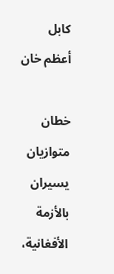كابل أعظم خان

خطان متوازيان يسيران بالأزمة الأفغانية،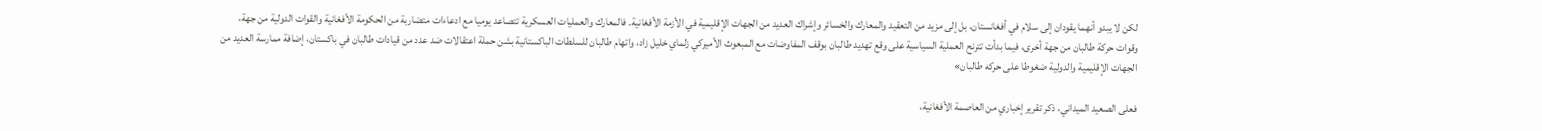لكن لا يبدو أنهما يقودان إلى سلام في أفغانستان، بل إلى مزيد من التعقيد والمعارك والخسائر وإشراك العديد من الجهات الإقليمية في الأزمة الأفغانية. فالمعارك والعمليات العسكرية تتصاعد يوميا مع ادعاءات متضاربة من الحكومة الأفغانية والقوات الدولية من جهة، وقوات حركة طالبان من جهة أخرى، فيما بدأت تترنح العملية السياسية على وقع تهديد طالبان بوقف المفاوضات مع المبعوث الأميركي زلماي خليل زاد، واتهام طالبان للسلطات الباكستانية بشن حملة اعتقالات ضد عدد من قيادات طالبان في باكستان، إضافة ممارسة العديد من الجهات الإقليمية والدولية ضغوطا على حركه طالبان»

فعلى الصعيد الميداني، ذكر تقرير إخباري من العاصمة الأفغانية،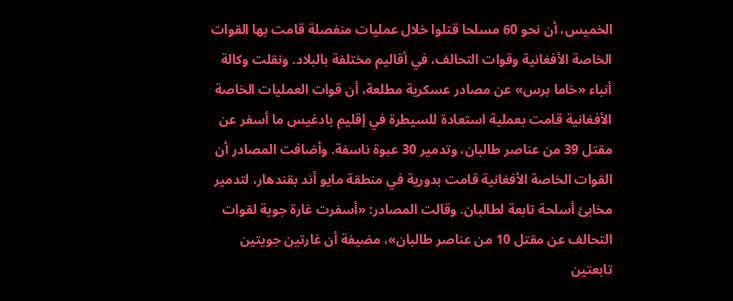الخميس، أن نحو 60 مسلحا قتلوا خلال عمليات منفصلة قامت بها القوات الخاصة الأفغانية وقوات التحالف، في أقاليم مختلفة بالبلاد. ونقلت وكالة أنباء «خاما برس» عن مصادر عسكرية مطلعة، أن قوات العمليات الخاصة الأفغانية قامت بعملية استعادة للسيطرة في إقليم بادغيس ما أسفر عن مقتل 39 من عناصر طالبان، وتدمير 30 عبوة ناسفة. وأضافت المصادر أن القوات الخاصة الأفغانية قامت بدورية في منطقة مايو أند بقندهار، لتدمير مخابئ أسلحة تابعة لطالبان. وقالت المصادر: «أسفرت غارة جوية لقوات التحالف عن مقتل 10 من عناصر طالبان»، مضيفة أن غارتين جويتين تابعتين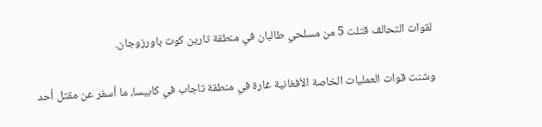لقوات التحالف قتلت 5 من مسلحي طالبان في منطقة تارين كوت باورزوجان.

وشنت قوات العمليات الخاصة الأفغانية غارة في منطقة تاجاب في كابيسا، ما أسفر عن مقتل أحد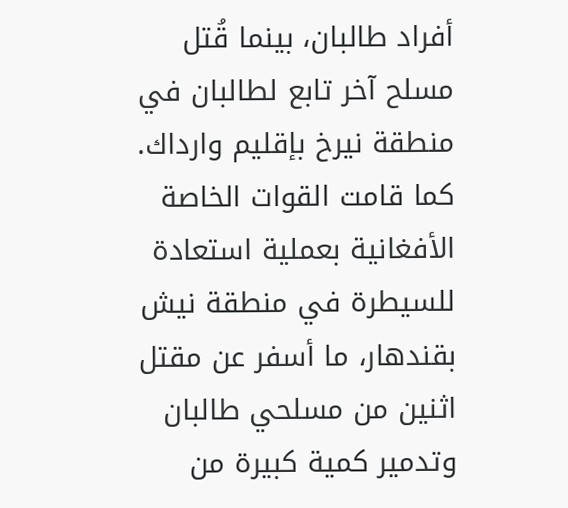أفراد طالبان، بينما قُتل مسلح آخر تابع لطالبان في منطقة نيرخ بإقليم وارداك. كما قامت القوات الخاصة الأفغانية بعملية استعادة للسيطرة في منطقة نيش بقندهار، ما أسفر عن مقتل اثنين من مسلحي طالبان وتدمير كمية كبيرة من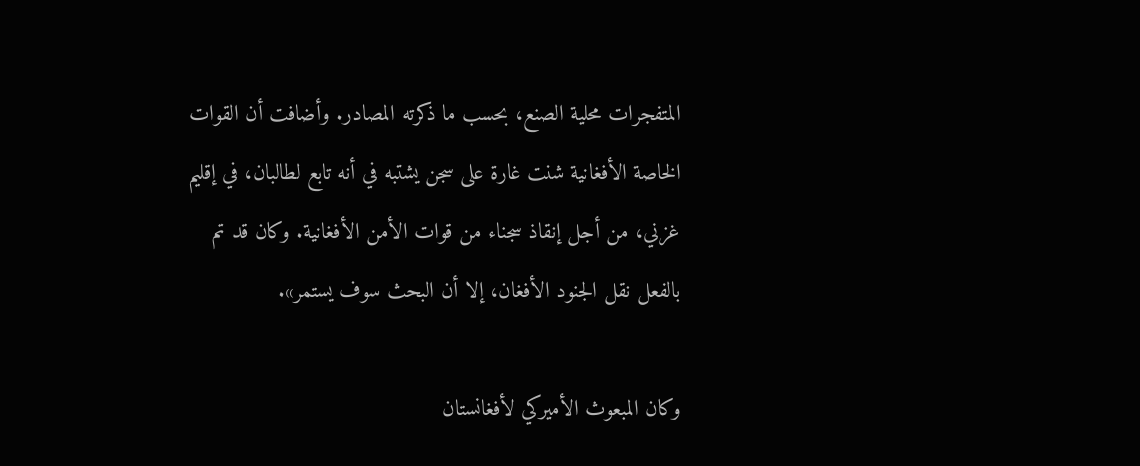المتفجرات محلية الصنع، بحسب ما ذكرته المصادر. وأضافت أن القوات الخاصة الأفغانية شنت غارة على سجن يشتبه في أنه تابع لطالبان، في إقليم غزني، من أجل إنقاذ سجناء من قوات الأمن الأفغانية. وكان قد تم بالفعل نقل الجنود الأفغان، إلا أن البحث سوف يستمر».

وكان المبعوث الأميركي لأفغانستان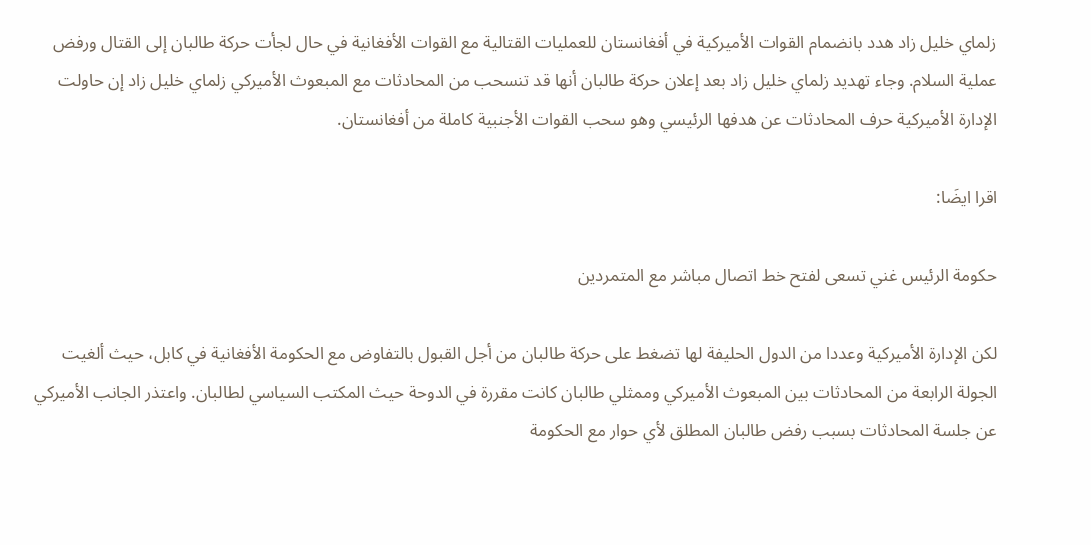زلماي خليل زاد هدد بانضمام القوات الأميركية في أفغانستان للعمليات القتالية مع القوات الأفغانية في حال لجأت حركة طالبان إلى القتال ورفض عملية السلام. وجاء تهديد زلماي خليل زاد بعد إعلان حركة طالبان أنها قد تنسحب من المحادثات مع المبعوث الأميركي زلماي خليل زاد إن حاولت الإدارة الأميركية حرف المحادثات عن هدفها الرئيسي وهو سحب القوات الأجنبية كاملة من أفغانستان.

اقرا ايضَا:

حكومة الرئيس غني تسعى لفتح خط اتصال مباشر مع المتمردين

لكن الإدارة الأميركية وعددا من الدول الحليفة لها تضغط على حركة طالبان من أجل القبول بالتفاوض مع الحكومة الأفغانية في كابل، حيث ألغيت الجولة الرابعة من المحادثات بين المبعوث الأميركي وممثلي طالبان كانت مقررة في الدوحة حيث المكتب السياسي لطالبان. واعتذر الجانب الأميركي عن جلسة المحادثات بسبب رفض طالبان المطلق لأي حوار مع الحكومة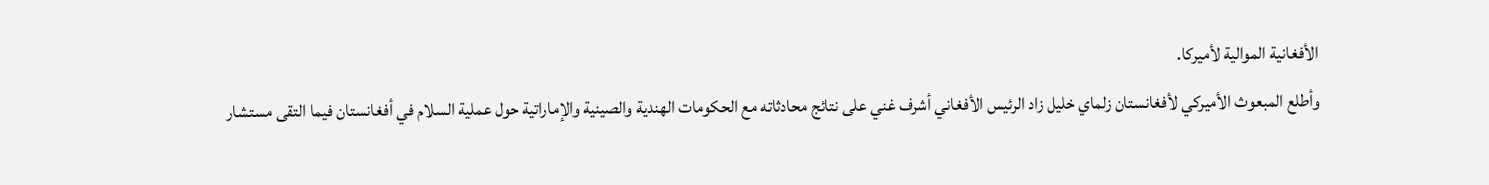الأفغانية الموالية لأميركا.
وأطلع المبعوث الأميركي لأفغانستان زلماي خليل زاد الرئيس الأفغاني أشرف غني على نتائج محادثاته مع الحكومات الهندية والصينية والإماراتية حول عملية السلام في أفغانستان فيما التقى مستشار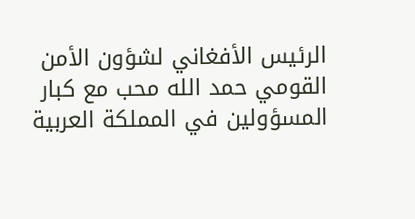الرئيس الأفغاني لشؤون الأمن القومي حمد الله محب مع كبار المسؤولين في المملكة العربية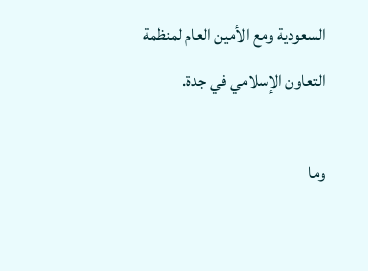السعودية ومع الأمين العام لمنظمة التعاون الإسلامي في جدة.

وما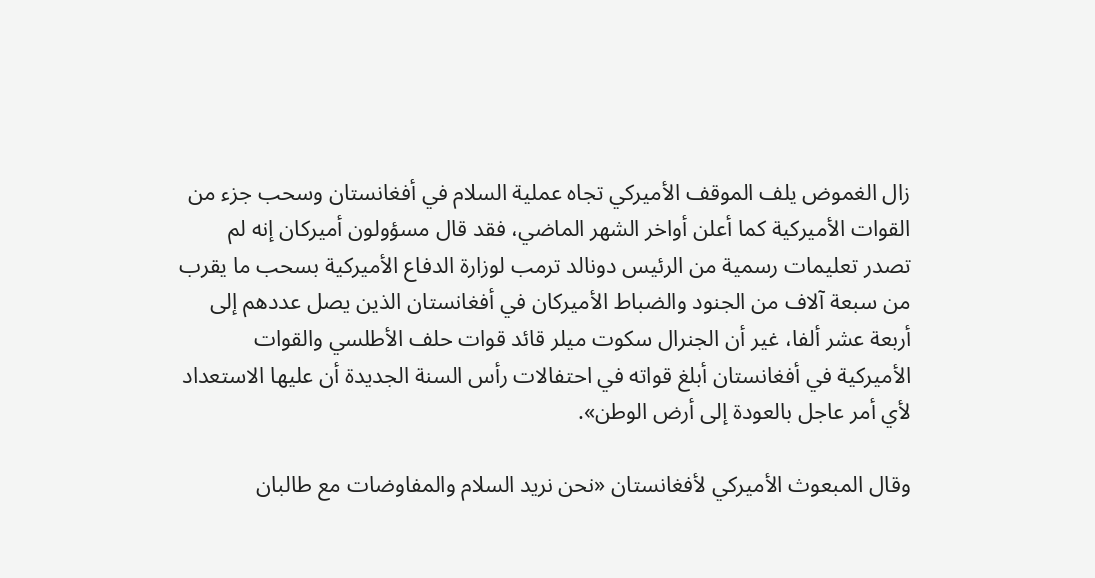زال الغموض يلف الموقف الأميركي تجاه عملية السلام في أفغانستان وسحب جزء من القوات الأميركية كما أعلن أواخر الشهر الماضي، فقد قال مسؤولون أميركان إنه لم تصدر تعليمات رسمية من الرئيس دونالد ترمب لوزارة الدفاع الأميركية بسحب ما يقرب من سبعة آلاف من الجنود والضباط الأميركان في أفغانستان الذين يصل عددهم إلى أربعة عشر ألفا، غير أن الجنرال سكوت ميلر قائد قوات حلف الأطلسي والقوات الأميركية في أفغانستان أبلغ قواته في احتفالات رأس السنة الجديدة أن عليها الاستعداد لأي أمر عاجل بالعودة إلى أرض الوطن».

وقال المبعوث الأميركي لأفغانستان «نحن نريد السلام والمفاوضات مع طالبان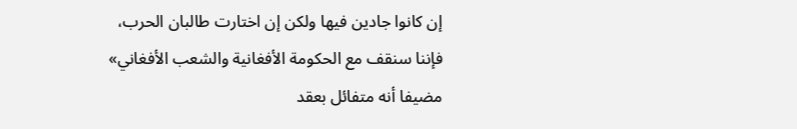إن كانوا جادين فيها ولكن إن اختارت طالبان الحرب، فإننا سنقف مع الحكومة الأفغانية والشعب الأفغاني» مضيفا أنه متفائل بعقد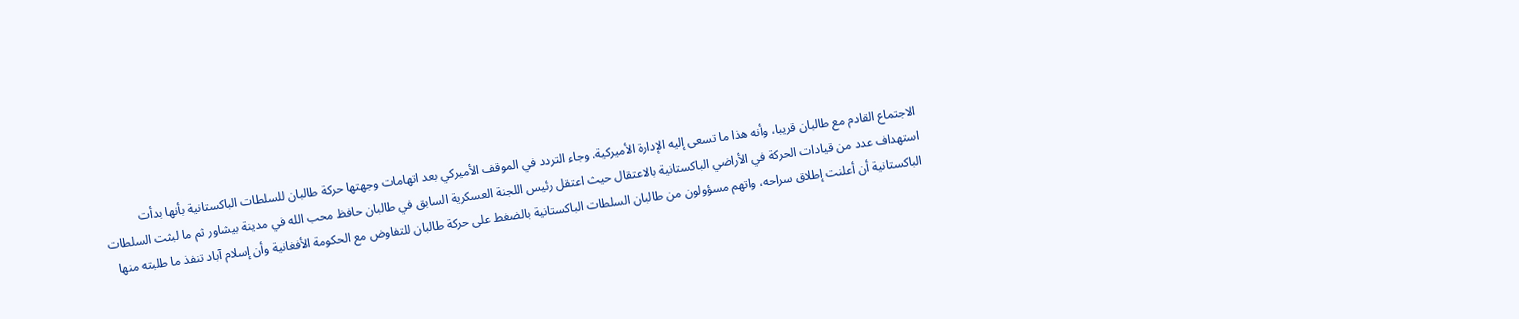الاجتماع القادم مع طالبان قريبا، وأنه هذا ما تسعى إليه الإدارة الأميركية. وجاء التردد في الموقف الأميركي بعد اتهامات وجهتها حركة طالبان للسلطات الباكستانية بأنها بدأت استهداف عدد من قيادات الحركة في الأراضي الباكستانية بالاعتقال حيث اعتقل رئيس اللجنة العسكرية السابق في طالبان حافظ محب الله في مدينة بيشاور ثم ما لبثت السلطات الباكستانية أن أعلنت إطلاق سراحه، واتهم مسؤولون من طالبان السلطات الباكستانية بالضغط على حركة طالبان للتفاوض مع الحكومة الأفغانية وأن إسلام آباد تنفذ ما طلبته منها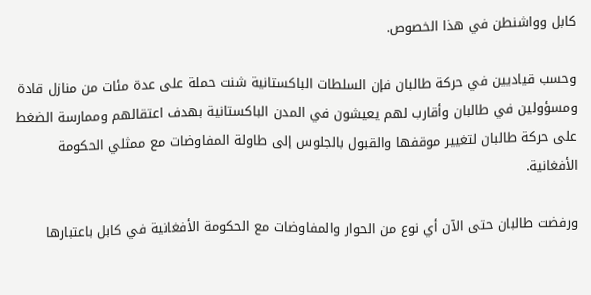كابل وواشنطن في هذا الخصوص.

وحسب قياديين في حركة طالبان فإن السلطات الباكستانية شنت حملة على عدة مئات من منازل قادة ومسؤولين في طالبان وأقارب لهم يعيشون في المدن الباكستانية بهدف اعتقالهم وممارسة الضغط على حركة طالبان لتغيير موقفها والقبول بالجلوس إلى طاولة المفاوضات مع ممثلي الحكومة الأفغانية.

ورفضت طالبان حتى الآن أي نوع من الحوار والمفاوضات مع الحكومة الأفغانية في كابل باعتبارها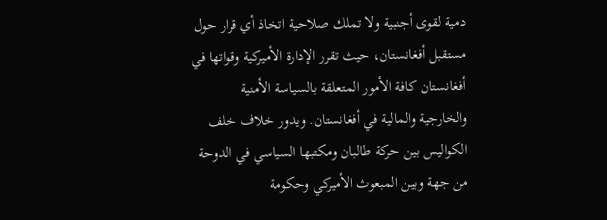دمية لقوى أجنبية ولا تملك صلاحية اتخاذ أي قرار حول مستقبل أفغانستان، حيث تقرر الإدارة الأميركية وقواتها في أفغانستان كافة الأمور المتعلقة بالسياسة الأمنية والخارجية والمالية في أفغانستان. ويدور خلاف خلف الكواليس بين حركة طالبان ومكتبها السياسي في الدوحة من جهة وبين المبعوث الأميركي وحكومة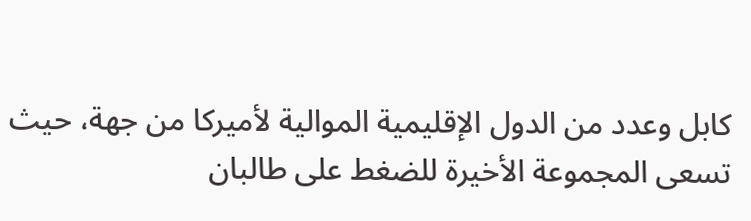كابل وعدد من الدول الإقليمية الموالية لأميركا من جهة، حيث تسعى المجموعة الأخيرة للضغط على طالبان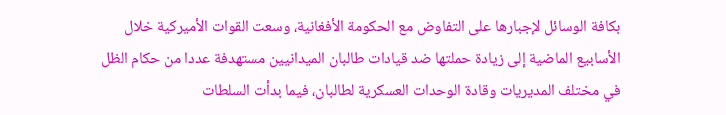بكافة الوسائل لإجبارها على التفاوض مع الحكومة الأفغانية، وسعت القوات الأميركية خلال الأسابيع الماضية إلى زيادة حملتها ضد قيادات طالبان الميدانيين مستهدفة عددا من حكام الظل في مختلف المديريات وقادة الوحدات العسكرية لطالبان، فيما بدأت السلطات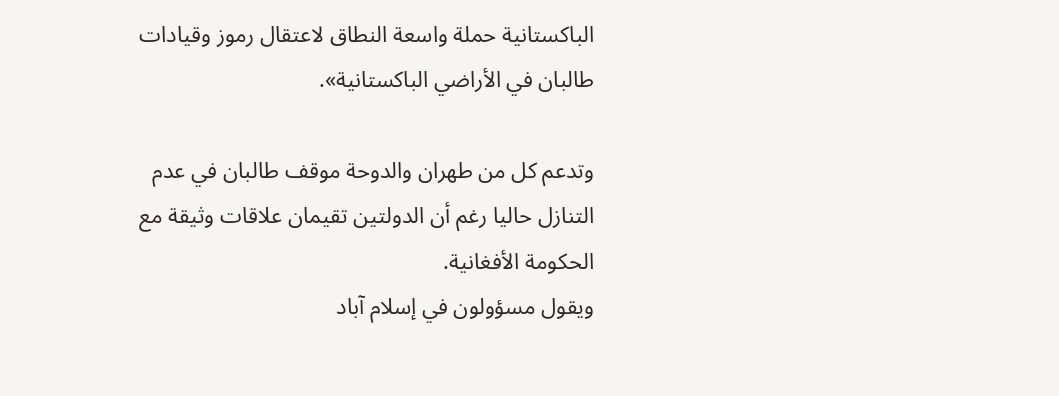الباكستانية حملة واسعة النطاق لاعتقال رموز وقيادات طالبان في الأراضي الباكستانية».

وتدعم كل من طهران والدوحة موقف طالبان في عدم التنازل حاليا رغم أن الدولتين تقيمان علاقات وثيقة مع الحكومة الأفغانية.
ويقول مسؤولون في إسلام آباد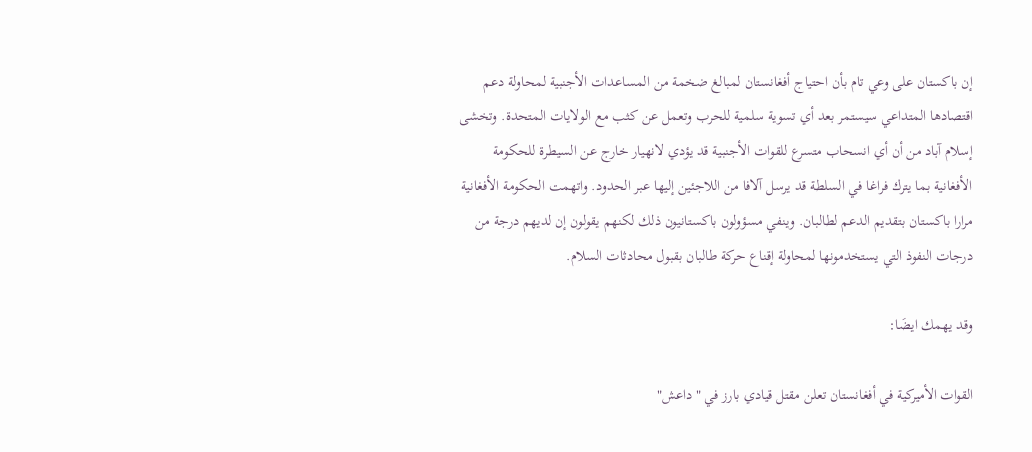إن باكستان على وعي تام بأن احتياج أفغانستان لمبالغ ضخمة من المساعدات الأجنبية لمحاولة دعم اقتصادها المتداعي سيستمر بعد أي تسوية سلمية للحرب وتعمل عن كثب مع الولايات المتحدة. وتخشى إسلام آباد من أن أي انسحاب متسرع للقوات الأجنبية قد يؤدي لانهيار خارج عن السيطرة للحكومة الأفغانية بما يترك فراغا في السلطة قد يرسل آلافا من اللاجئين إليها عبر الحدود. واتهمت الحكومة الأفغانية مرارا باكستان بتقديم الدعم لطالبان. وينفي مسؤولون باكستانيون ذلك لكنهم يقولون إن لديهم درجة من درجات النفوذ التي يستخدمونها لمحاولة إقناع حركة طالبان بقبول محادثات السلام.

وقد يهمك ايضَا:

القوات الأميركية في أفغانستان تعلن مقتل قيادي بارز في "داعش"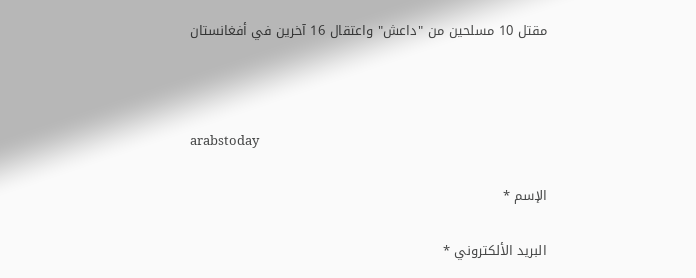مقتل 10 مسلحين من "داعش" واعتقال 16 آخرين في أفغانستان



arabstoday

الإسم *

البريد الألكتروني *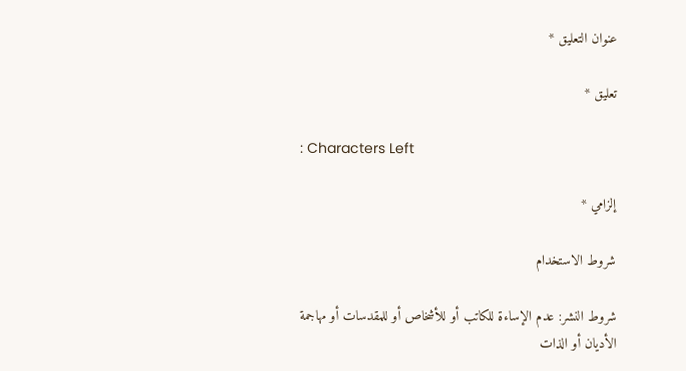عنوان التعليق *

تعليق *

: Characters Left

إلزامي *

شروط الاستخدام

شروط النشر: عدم الإساءة للكاتب أو للأشخاص أو للمقدسات أو مهاجمة الأديان أو الذات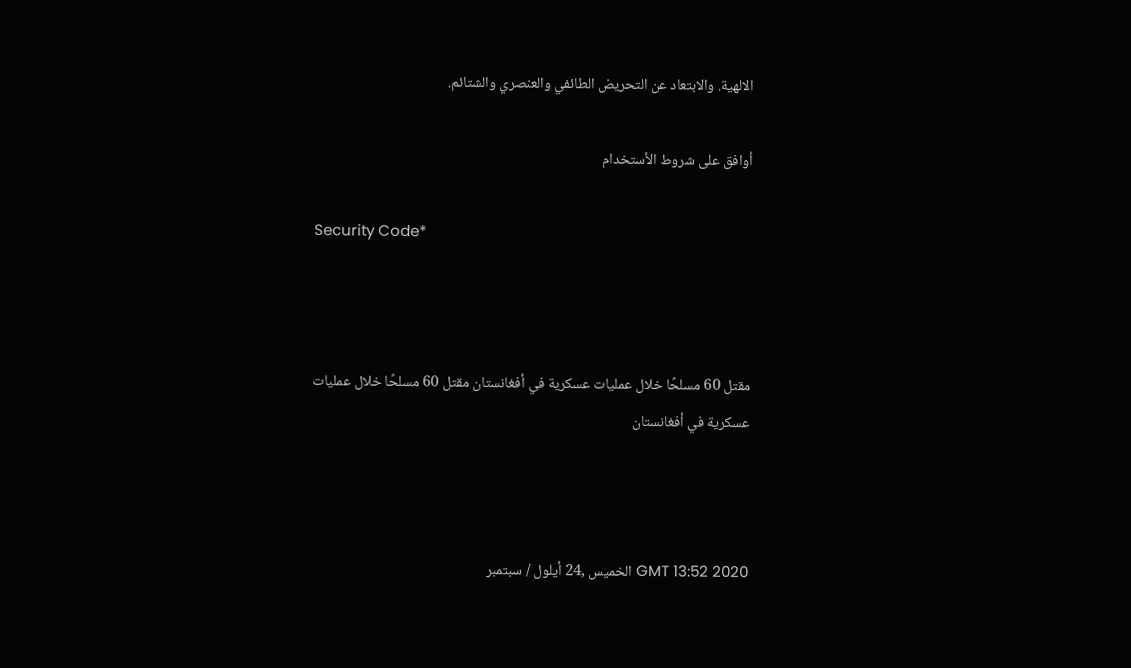الالهية. والابتعاد عن التحريض الطائفي والعنصري والشتائم.

اُوافق على شروط الأستخدام

Security Code*



مقتل 60 مسلحًا خلال عمليات عسكرية في أفغانستان مقتل 60 مسلحًا خلال عمليات عسكرية في أفغانستان



GMT 13:52 2020 الخميس ,24 أيلول / سبتمبر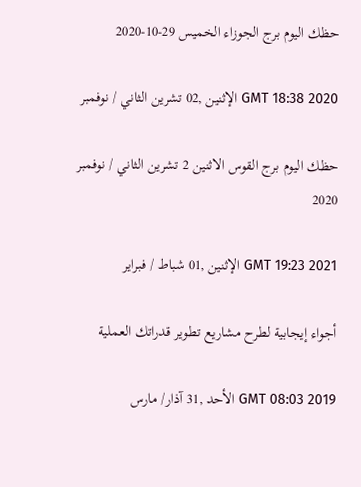حظك اليوم برج الجوزاء الخميس 29-10-2020

GMT 18:38 2020 الإثنين ,02 تشرين الثاني / نوفمبر

حظك اليوم برج القوس الاثنين 2 تشرين الثاني / نوفمبر 2020

GMT 19:23 2021 الإثنين ,01 شباط / فبراير

أجواء إيجابية لطرح مشاريع تطوير قدراتك العملية

GMT 08:03 2019 الأحد ,31 آذار/ مارس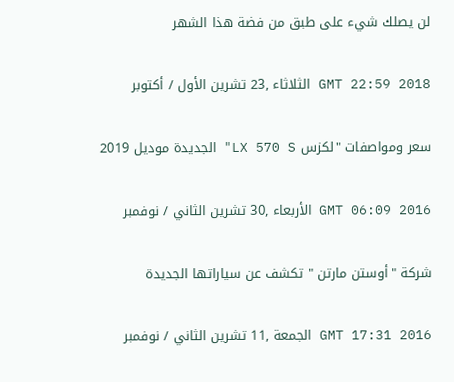لن يصلك شيء على طبق من فضة هذا الشهر

GMT 22:59 2018 الثلاثاء ,23 تشرين الأول / أكتوبر

سعر ومواصفات "لكزس LX 570 S" الجديدة موديل 2019

GMT 06:09 2016 الأربعاء ,30 تشرين الثاني / نوفمبر

شركة "أوستن مارتن " تكشف عن سياراتها الجديدة

GMT 17:31 2016 الجمعة ,11 تشرين الثاني / نوفمبر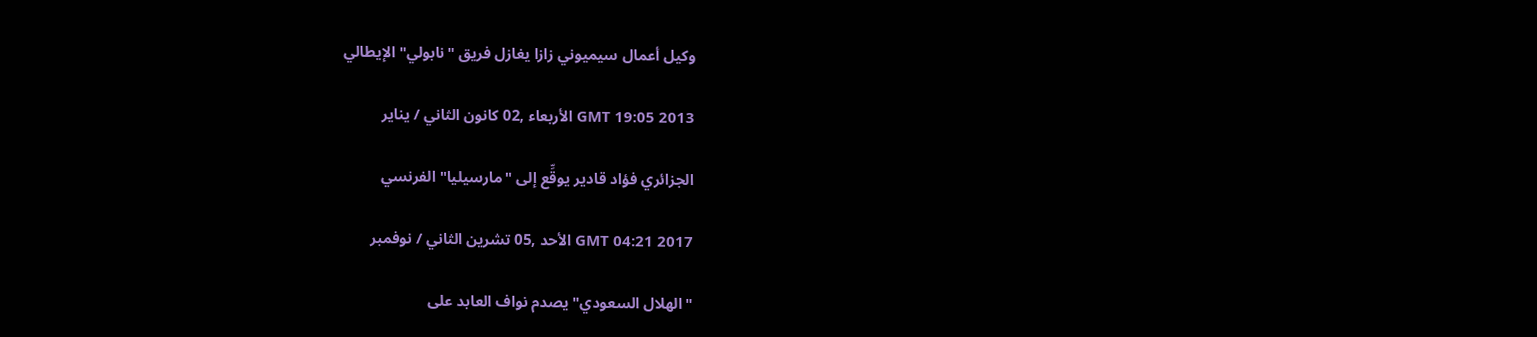وكيل أعمال سيميوني زازا يغازل فريق "نابولي" الإيطالي

GMT 19:05 2013 الأربعاء ,02 كانون الثاني / يناير

الجزائري فؤاد قادير يوقِّع إلى "مارسيليا" الفرنسي

GMT 04:21 2017 الأحد ,05 تشرين الثاني / نوفمبر

"الهلال السعودي" يصدم نواف العابد على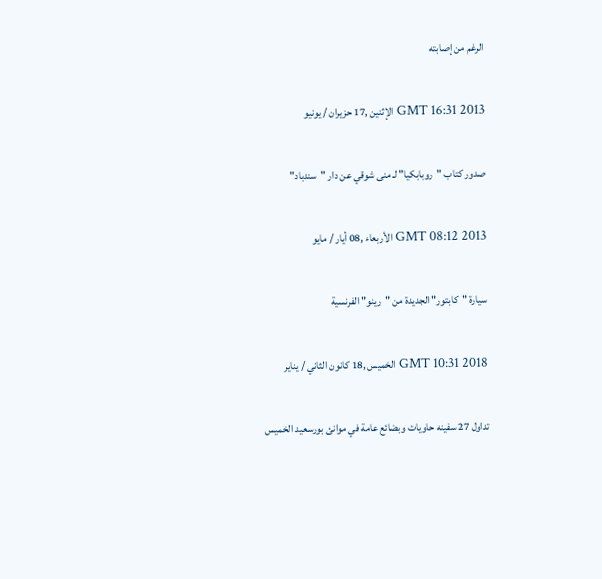الرغم من إصابته

GMT 16:31 2013 الإثنين ,17 حزيران / يونيو

صدور كتاب "روبابكيا" لـ منى شوقي عن دار "سندباد"

GMT 08:12 2013 الأربعاء ,08 أيار / مايو

سيارة "كابتور" الجديدة من "رينو" الفرنسية

GMT 10:31 2018 الخميس ,18 كانون الثاني / يناير

تداول 27 سفينه حاويات وبضائع عامة في موانئ بورسعيد الخميس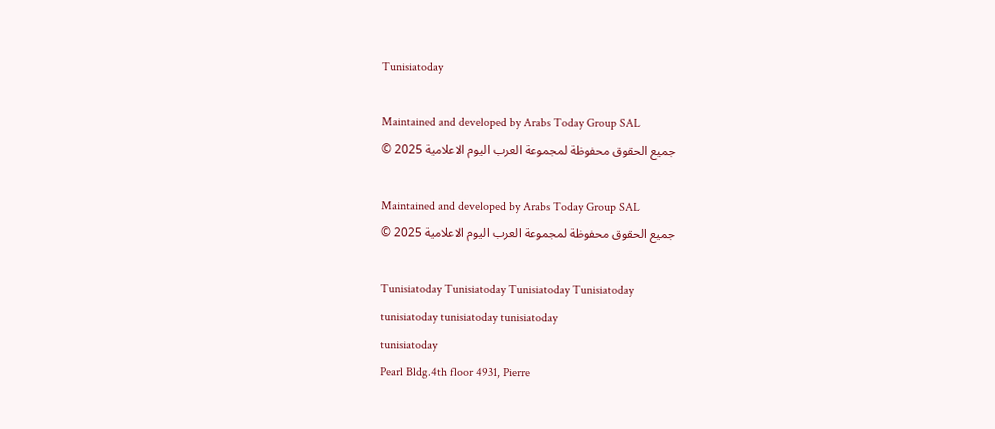Tunisiatoday

Maintained and developed by Arabs Today Group SAL
جميع الحقوق محفوظة لمجموعة العرب اليوم الاعلامية 2025 ©

Maintained and developed by Arabs Today Group SAL
جميع الحقوق محفوظة لمجموعة العرب اليوم الاعلامية 2025 ©

Tunisiatoday Tunisiatoday Tunisiatoday Tunisiatoday
tunisiatoday tunisiatoday tunisiatoday
tunisiatoday
Pearl Bldg.4th floor 4931, Pierre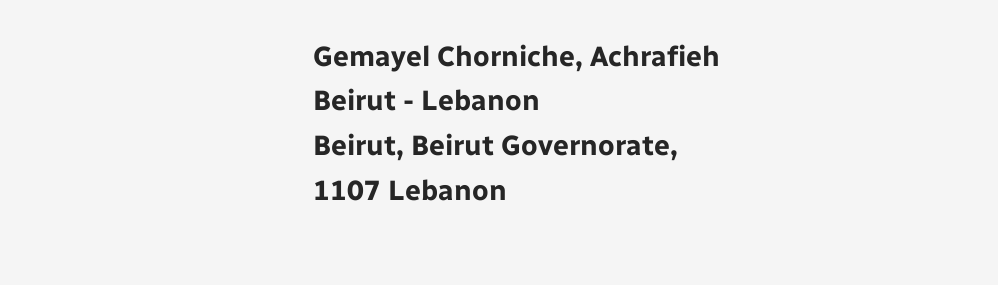Gemayel Chorniche, Achrafieh Beirut - Lebanon
Beirut, Beirut Governorate, 1107 Lebanon